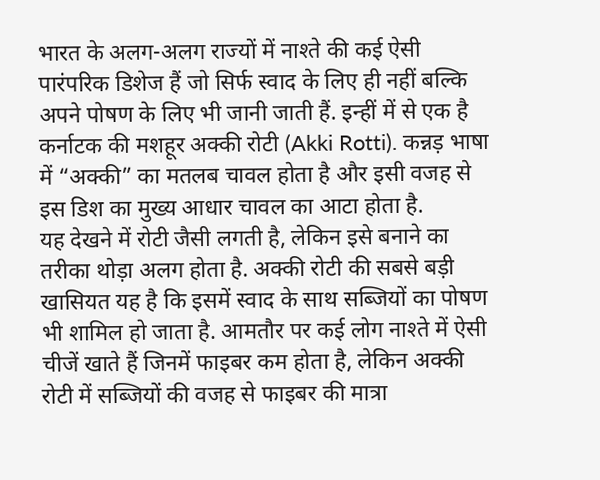भारत के अलग-अलग राज्यों में नाश्ते की कई ऐसी पारंपरिक डिशेज हैं जो सिर्फ स्वाद के लिए ही नहीं बल्कि अपने पोषण के लिए भी जानी जाती हैं. इन्हीं में से एक है कर्नाटक की मशहूर अक्की रोटी (Akki Rotti). कन्नड़ भाषा में “अक्की” का मतलब चावल होता है और इसी वजह से इस डिश का मुख्य आधार चावल का आटा होता है.
यह देखने में रोटी जैसी लगती है, लेकिन इसे बनाने का तरीका थोड़ा अलग होता है. अक्की रोटी की सबसे बड़ी खासियत यह है कि इसमें स्वाद के साथ सब्जियों का पोषण भी शामिल हो जाता है. आमतौर पर कई लोग नाश्ते में ऐसी चीजें खाते हैं जिनमें फाइबर कम होता है, लेकिन अक्की रोटी में सब्जियों की वजह से फाइबर की मात्रा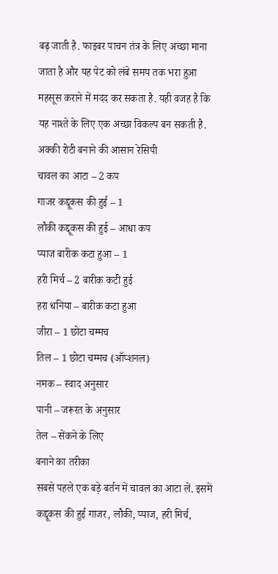बढ़ जाती है. फाइबर पाचन तंत्र के लिए अच्छा माना जाता है और यह पेट को लंबे समय तक भरा हुआ महसूस कराने में मदद कर सकता है. यही वजह है कि यह नाश्ते के लिए एक अच्छा विकल्प बन सकती है.
अक्की रोटी बनाने की आसान रेसिपी
चावल का आटा – 2 कप
गाजर कद्दूकस की हुई – 1
लौकी कद्दूकस की हुई – आधा कप
प्याज बारीक कटा हुआ – 1
हरी मिर्च – 2 बारीक कटी हुई
हरा धनिया – बारीक कटा हुआ
जीरा – 1 छोटा चम्मच
तिल – 1 छोटा चम्मच (ऑप्शनल)
नमक – स्वाद अनुसार
पानी – जरूरत के अनुसार
तेल – सेंकने के लिए
बनाने का तरीका
सबसे पहले एक बड़े बर्तन में चावल का आटा लें. इसमें कद्दूकस की हुई गाजर, लौकी, प्याज, हरी मिर्च,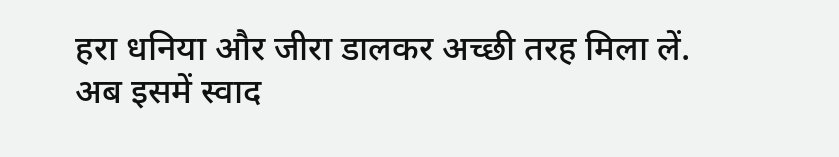हरा धनिया और जीरा डालकर अच्छी तरह मिला लें.
अब इसमें स्वाद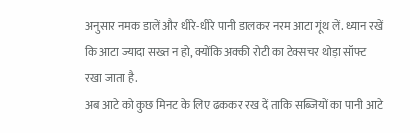अनुसार नमक डालें और धीरे-धीरे पानी डालकर नरम आटा गूंथ लें. ध्यान रखें कि आटा ज्यादा सख्त न हो, क्योंकि अक्की रोटी का टेक्सचर थोड़ा सॉफ्ट रखा जाता है.
अब आटे को कुछ मिनट के लिए ढककर रख दें ताकि सब्जियों का पानी आटे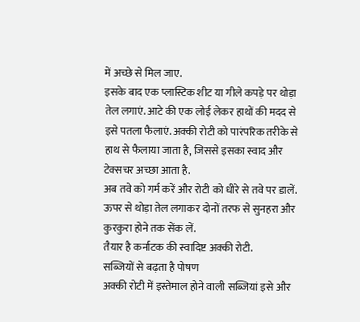में अच्छे से मिल जाए.
इसके बाद एक प्लास्टिक शीट या गीले कपड़े पर थोड़ा तेल लगाएं. आटे की एक लोई लेकर हाथों की मदद से इसे पतला फैलाएं. अक्की रोटी को पारंपरिक तरीके से हाथ से फैलाया जाता है, जिससे इसका स्वाद और टेक्सचर अच्छा आता है.
अब तवे को गर्म करें और रोटी को धीरे से तवे पर डालें. ऊपर से थोड़ा तेल लगाकर दोनों तरफ से सुनहरा और कुरकुरा होने तक सेंक लें.
तैयार है कर्नाटक की स्वादिष्ट अक्की रोटी.
सब्जियों से बढ़ता है पोषण
अक्की रोटी में इस्तेमाल होने वाली सब्जियां इसे और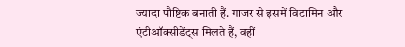ज्यादा पौष्टिक बनाती हैं. गाजर से इसमें विटामिन और एंटीऑक्सीडेंट्स मिलते हैं, वहीं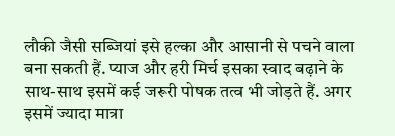लौकी जैसी सब्जियां इसे हल्का और आसानी से पचने वाला बना सकती हैं. प्याज और हरी मिर्च इसका स्वाद बढ़ाने के साथ-साथ इसमें कई जरूरी पोषक तत्व भी जोड़ते हैं. अगर इसमें ज्यादा मात्रा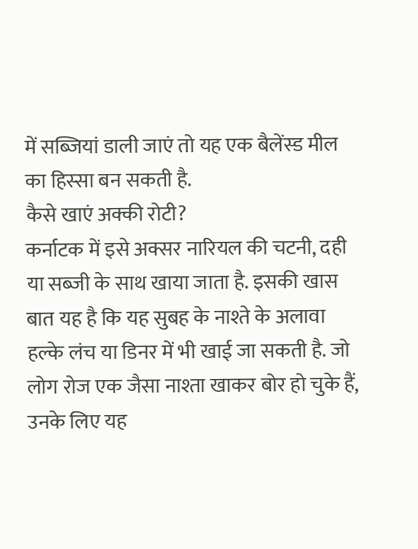में सब्जियां डाली जाएं तो यह एक बैलेंस्ड मील का हिस्सा बन सकती है.
कैसे खाएं अक्की रोटी?
कर्नाटक में इसे अक्सर नारियल की चटनी, दही या सब्जी के साथ खाया जाता है. इसकी खास बात यह है कि यह सुबह के नाश्ते के अलावा हल्के लंच या डिनर में भी खाई जा सकती है. जो लोग रोज एक जैसा नाश्ता खाकर बोर हो चुके हैं, उनके लिए यह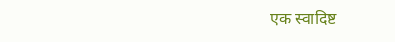एक स्वादिष्ट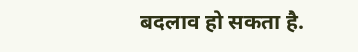बदलाव हो सकता है.